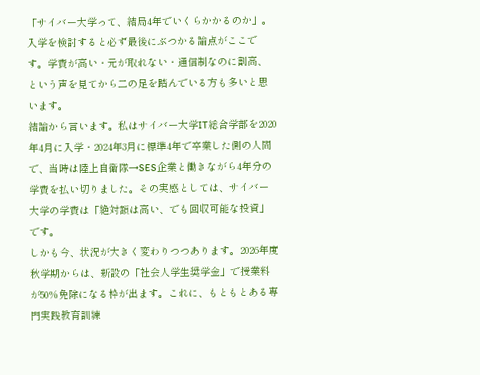「サイバー大学って、結局4年でいくらかかるのか」。入学を検討すると必ず最後にぶつかる論点がここです。学費が高い・元が取れない・通信制なのに割高、という声を見てから二の足を踏んでいる方も多いと思います。
結論から言います。私はサイバー大学IT総合学部を2020年4月に入学・2024年3月に標準4年で卒業した側の人間で、当時は陸上自衛隊→SES企業と働きながら4年分の学費を払い切りました。その実感としては、サイバー大学の学費は「絶対額は高い、でも回収可能な投資」です。
しかも今、状況が大きく変わりつつあります。2026年度秋学期からは、新設の「社会人学生奨学金」で授業料が50%免除になる枠が出ます。これに、もともとある専門実践教育訓練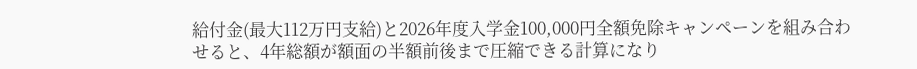給付金(最大112万円支給)と2026年度入学金100,000円全額免除キャンペーンを組み合わせると、4年総額が額面の半額前後まで圧縮できる計算になり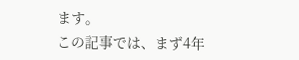ます。
この記事では、まず4年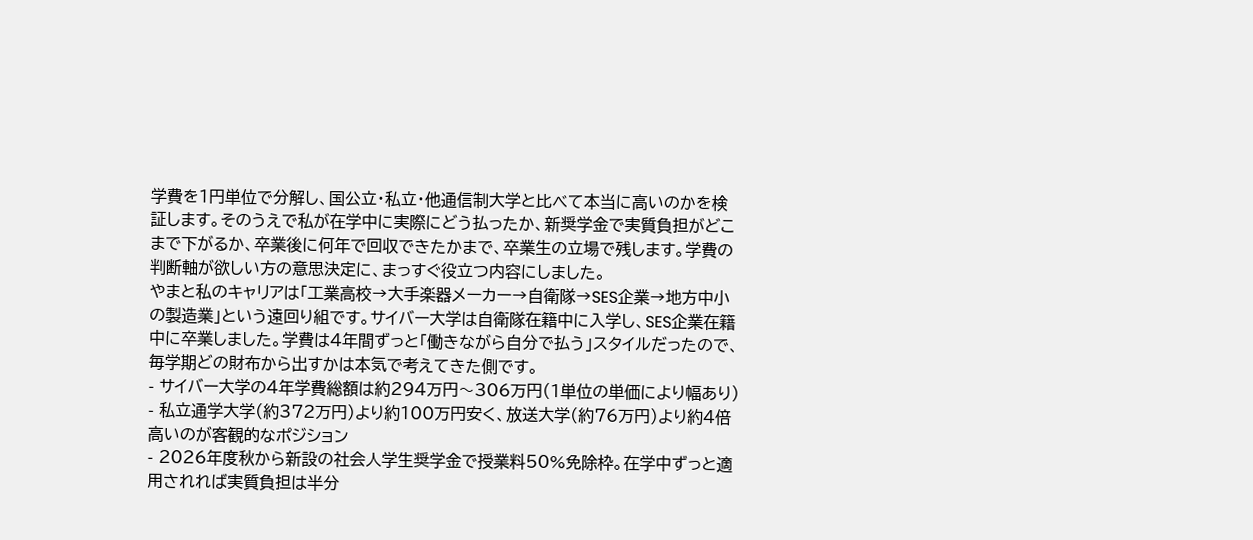学費を1円単位で分解し、国公立・私立・他通信制大学と比べて本当に高いのかを検証します。そのうえで私が在学中に実際にどう払ったか、新奨学金で実質負担がどこまで下がるか、卒業後に何年で回収できたかまで、卒業生の立場で残します。学費の判断軸が欲しい方の意思決定に、まっすぐ役立つ内容にしました。
やまと私のキャリアは「工業高校→大手楽器メーカー→自衛隊→SES企業→地方中小の製造業」という遠回り組です。サイバー大学は自衛隊在籍中に入学し、SES企業在籍中に卒業しました。学費は4年間ずっと「働きながら自分で払う」スタイルだったので、毎学期どの財布から出すかは本気で考えてきた側です。
- サイバー大学の4年学費総額は約294万円〜306万円(1単位の単価により幅あり)
- 私立通学大学(約372万円)より約100万円安く、放送大学(約76万円)より約4倍高いのが客観的なポジション
- 2026年度秋から新設の社会人学生奨学金で授業料50%免除枠。在学中ずっと適用されれば実質負担は半分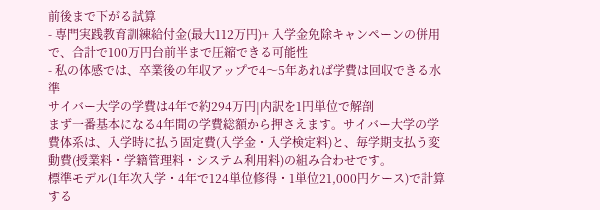前後まで下がる試算
- 専門実践教育訓練給付金(最大112万円)+ 入学金免除キャンペーンの併用で、合計で100万円台前半まで圧縮できる可能性
- 私の体感では、卒業後の年収アップで4〜5年あれば学費は回収できる水準
サイバー大学の学費は4年で約294万円|内訳を1円単位で解剖
まず一番基本になる4年間の学費総額から押さえます。サイバー大学の学費体系は、入学時に払う固定費(入学金・入学検定料)と、毎学期支払う変動費(授業料・学籍管理料・システム利用料)の組み合わせです。
標準モデル(1年次入学・4年で124単位修得・1単位21,000円ケース)で計算する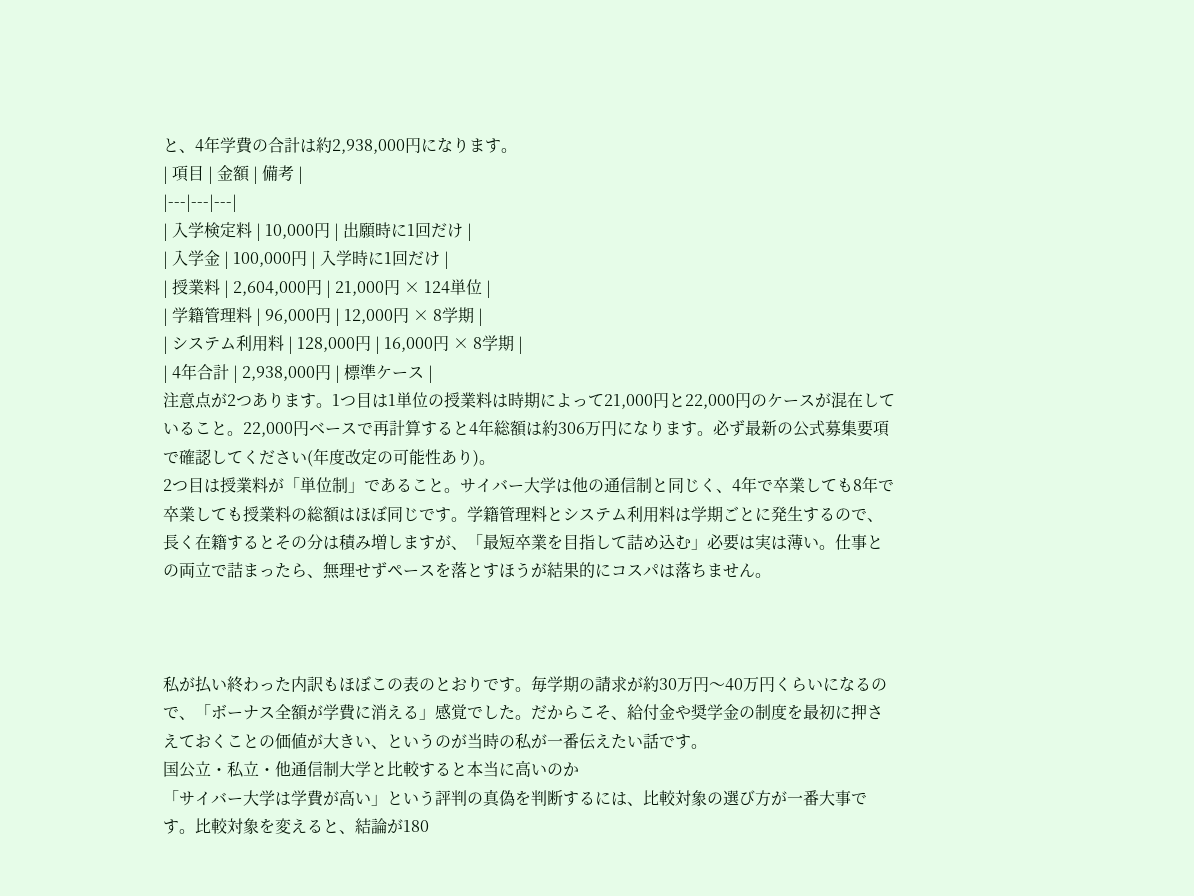と、4年学費の合計は約2,938,000円になります。
| 項目 | 金額 | 備考 |
|---|---|---|
| 入学検定料 | 10,000円 | 出願時に1回だけ |
| 入学金 | 100,000円 | 入学時に1回だけ |
| 授業料 | 2,604,000円 | 21,000円 × 124単位 |
| 学籍管理料 | 96,000円 | 12,000円 × 8学期 |
| システム利用料 | 128,000円 | 16,000円 × 8学期 |
| 4年合計 | 2,938,000円 | 標準ケース |
注意点が2つあります。1つ目は1単位の授業料は時期によって21,000円と22,000円のケースが混在していること。22,000円ベースで再計算すると4年総額は約306万円になります。必ず最新の公式募集要項で確認してください(年度改定の可能性あり)。
2つ目は授業料が「単位制」であること。サイバー大学は他の通信制と同じく、4年で卒業しても8年で卒業しても授業料の総額はほぼ同じです。学籍管理料とシステム利用料は学期ごとに発生するので、長く在籍するとその分は積み増しますが、「最短卒業を目指して詰め込む」必要は実は薄い。仕事との両立で詰まったら、無理せずペースを落とすほうが結果的にコスパは落ちません。



私が払い終わった内訳もほぼこの表のとおりです。毎学期の請求が約30万円〜40万円くらいになるので、「ボーナス全額が学費に消える」感覚でした。だからこそ、給付金や奨学金の制度を最初に押さえておくことの価値が大きい、というのが当時の私が一番伝えたい話です。
国公立・私立・他通信制大学と比較すると本当に高いのか
「サイバー大学は学費が高い」という評判の真偽を判断するには、比較対象の選び方が一番大事です。比較対象を変えると、結論が180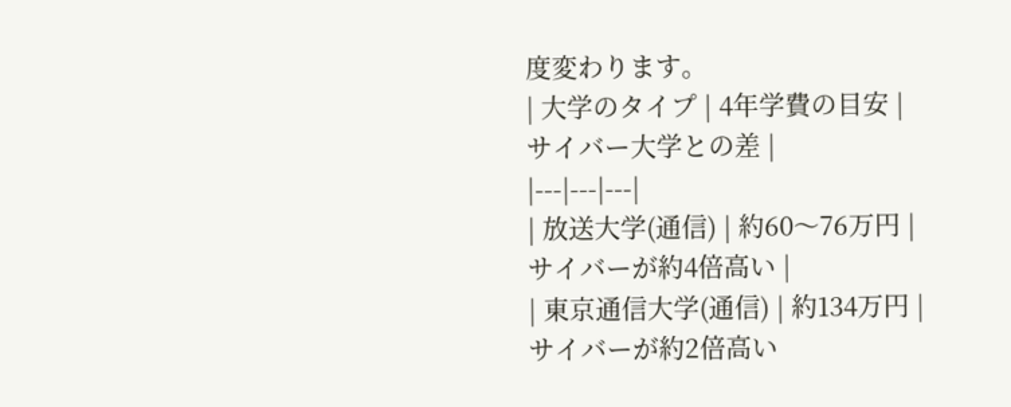度変わります。
| 大学のタイプ | 4年学費の目安 | サイバー大学との差 |
|---|---|---|
| 放送大学(通信) | 約60〜76万円 | サイバーが約4倍高い |
| 東京通信大学(通信) | 約134万円 | サイバーが約2倍高い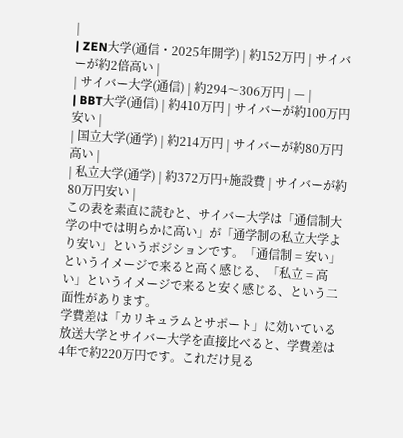|
| ZEN大学(通信・2025年開学) | 約152万円 | サイバーが約2倍高い |
| サイバー大学(通信) | 約294〜306万円 | — |
| BBT大学(通信) | 約410万円 | サイバーが約100万円安い |
| 国立大学(通学) | 約214万円 | サイバーが約80万円高い |
| 私立大学(通学) | 約372万円+施設費 | サイバーが約80万円安い |
この表を素直に読むと、サイバー大学は「通信制大学の中では明らかに高い」が「通学制の私立大学より安い」というポジションです。「通信制 = 安い」というイメージで来ると高く感じる、「私立 = 高い」というイメージで来ると安く感じる、という二面性があります。
学費差は「カリキュラムとサポート」に効いている
放送大学とサイバー大学を直接比べると、学費差は4年で約220万円です。これだけ見る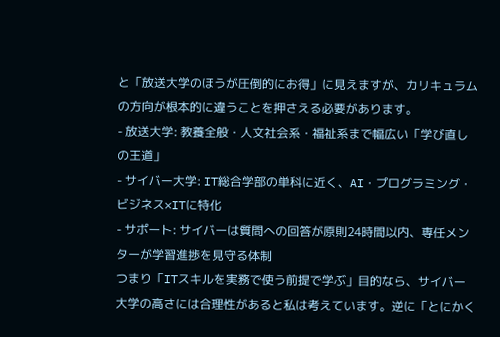と「放送大学のほうが圧倒的にお得」に見えますが、カリキュラムの方向が根本的に違うことを押さえる必要があります。
- 放送大学: 教養全般・人文社会系・福祉系まで幅広い「学び直しの王道」
- サイバー大学: IT総合学部の単科に近く、AI・プログラミング・ビジネス×ITに特化
- サポート: サイバーは質問への回答が原則24時間以内、専任メンターが学習進捗を見守る体制
つまり「ITスキルを実務で使う前提で学ぶ」目的なら、サイバー大学の高さには合理性があると私は考えています。逆に「とにかく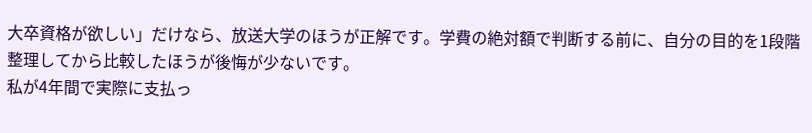大卒資格が欲しい」だけなら、放送大学のほうが正解です。学費の絶対額で判断する前に、自分の目的を1段階整理してから比較したほうが後悔が少ないです。
私が4年間で実際に支払っ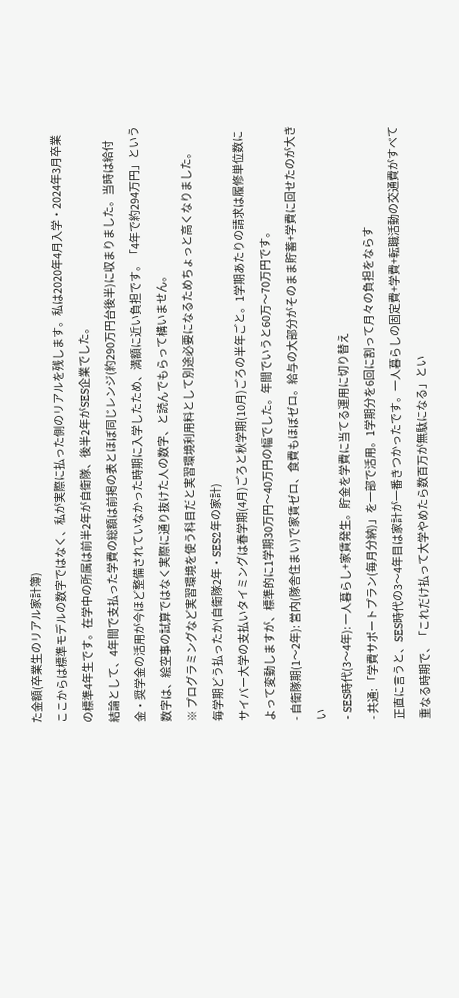た金額(卒業生のリアル家計簿)
ここからは標準モデルの数字ではなく、私が実際に払った側のリアルを残します。私は2020年4月入学・2024年3月卒業の標準4年生です。在学中の所属は前半2年が自衛隊、後半2年がSES企業でした。
結論として、4年間で支払った学費の総額は前掲の表とほぼ同じレンジ(約290万円台後半)に収まりました。当時は給付金・奨学金の活用が今ほど整備されていなかった時期に入学したため、満額に近い負担です。「4年で約294万円」という数字は、絵空事の試算ではなく実際に通り抜けた人の数字、と読んでもらって構いません。
※ プログラミングなど実習環境を使う科目だと実習環境利用料として別途必要になるためちょっと高くなりました。
毎学期どう払ったか(自衛隊2年・SES2年の家計)
サイバー大学の支払いタイミングは春学期(4月)ごろと秋学期(10月)ごろの半年ごと。1学期あたりの請求は履修単位数によって変動しますが、標準的に1学期30万円〜40万円の幅でした。年間でいうと60万〜70万円です。
- 自衛隊期(1〜2年): 営内(隊舎住まい)で家賃ゼロ、食費もほぼゼロ。給与の大部分がそのまま貯蓄+学費に回せたのが大きい
- SES時代(3〜4年): 一人暮らし+家賃発生。貯金を学費に当てる運用に切り替え
- 共通: 「学費サポートプラン(毎月分納)」を一部で活用。1学期分を6回に割って月々の負担をならす
正直に言うと、SES時代の3〜4年目は家計が一番きつかったです。一人暮らしの固定費+学費+転職活動の交通費がすべて重なる時期で、「これだけ払って大学やめたら数百万が無駄になる」とい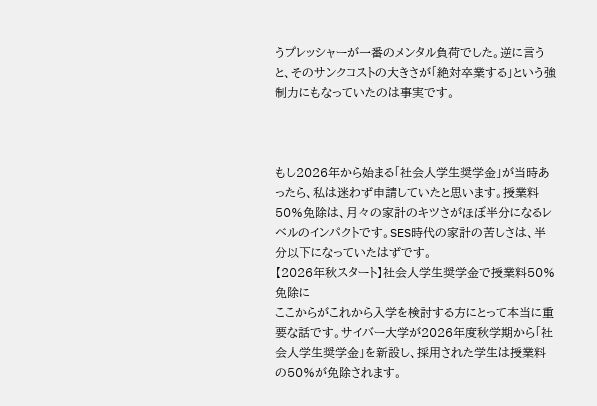うプレッシャーが一番のメンタル負荷でした。逆に言うと、そのサンクコストの大きさが「絶対卒業する」という強制力にもなっていたのは事実です。



もし2026年から始まる「社会人学生奨学金」が当時あったら、私は迷わず申請していたと思います。授業料50%免除は、月々の家計のキツさがほぼ半分になるレベルのインパクトです。SES時代の家計の苦しさは、半分以下になっていたはずです。
【2026年秋スタート】社会人学生奨学金で授業料50%免除に
ここからがこれから入学を検討する方にとって本当に重要な話です。サイバー大学が2026年度秋学期から「社会人学生奨学金」を新設し、採用された学生は授業料の50%が免除されます。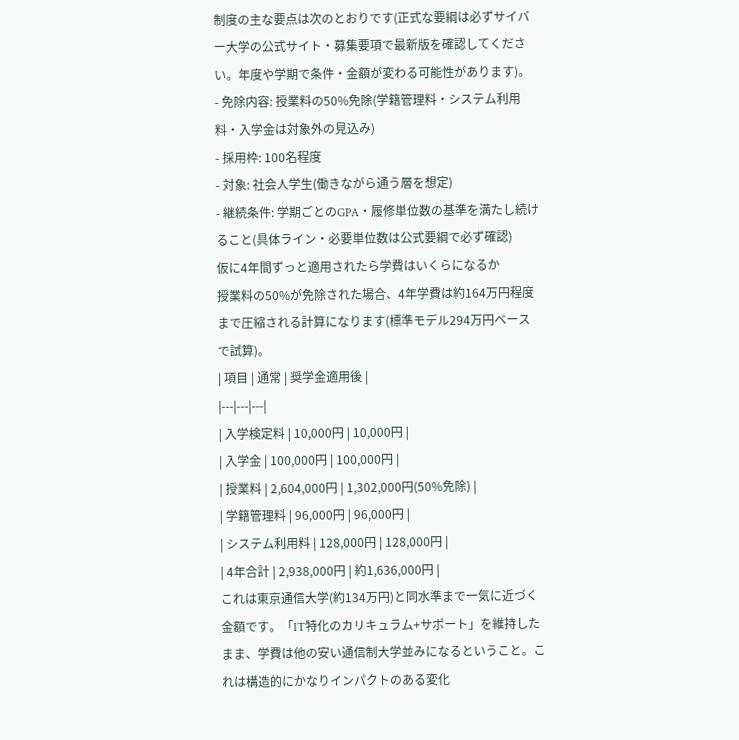制度の主な要点は次のとおりです(正式な要綱は必ずサイバー大学の公式サイト・募集要項で最新版を確認してください。年度や学期で条件・金額が変わる可能性があります)。
- 免除内容: 授業料の50%免除(学籍管理料・システム利用料・入学金は対象外の見込み)
- 採用枠: 100名程度
- 対象: 社会人学生(働きながら通う層を想定)
- 継続条件: 学期ごとのGPA・履修単位数の基準を満たし続けること(具体ライン・必要単位数は公式要綱で必ず確認)
仮に4年間ずっと適用されたら学費はいくらになるか
授業料の50%が免除された場合、4年学費は約164万円程度まで圧縮される計算になります(標準モデル294万円ベースで試算)。
| 項目 | 通常 | 奨学金適用後 |
|---|---|---|
| 入学検定料 | 10,000円 | 10,000円 |
| 入学金 | 100,000円 | 100,000円 |
| 授業料 | 2,604,000円 | 1,302,000円(50%免除) |
| 学籍管理料 | 96,000円 | 96,000円 |
| システム利用料 | 128,000円 | 128,000円 |
| 4年合計 | 2,938,000円 | 約1,636,000円 |
これは東京通信大学(約134万円)と同水準まで一気に近づく金額です。「IT特化のカリキュラム+サポート」を維持したまま、学費は他の安い通信制大学並みになるということ。これは構造的にかなりインパクトのある変化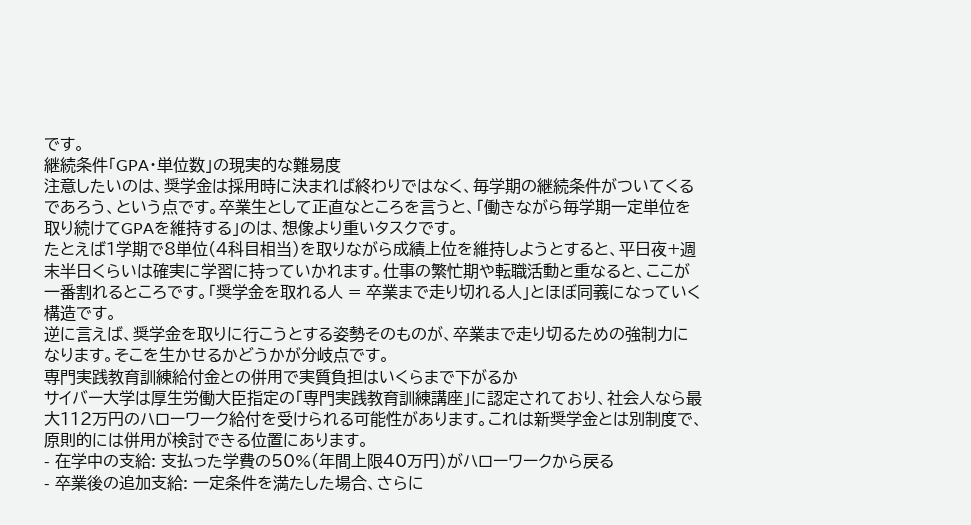です。
継続条件「GPA・単位数」の現実的な難易度
注意したいのは、奨学金は採用時に決まれば終わりではなく、毎学期の継続条件がついてくるであろう、という点です。卒業生として正直なところを言うと、「働きながら毎学期一定単位を取り続けてGPAを維持する」のは、想像より重いタスクです。
たとえば1学期で8単位(4科目相当)を取りながら成績上位を維持しようとすると、平日夜+週末半日くらいは確実に学習に持っていかれます。仕事の繁忙期や転職活動と重なると、ここが一番割れるところです。「奨学金を取れる人 = 卒業まで走り切れる人」とほぼ同義になっていく構造です。
逆に言えば、奨学金を取りに行こうとする姿勢そのものが、卒業まで走り切るための強制力になります。そこを生かせるかどうかが分岐点です。
専門実践教育訓練給付金との併用で実質負担はいくらまで下がるか
サイバー大学は厚生労働大臣指定の「専門実践教育訓練講座」に認定されており、社会人なら最大112万円のハローワーク給付を受けられる可能性があります。これは新奨学金とは別制度で、原則的には併用が検討できる位置にあります。
- 在学中の支給: 支払った学費の50%(年間上限40万円)がハローワークから戻る
- 卒業後の追加支給: 一定条件を満たした場合、さらに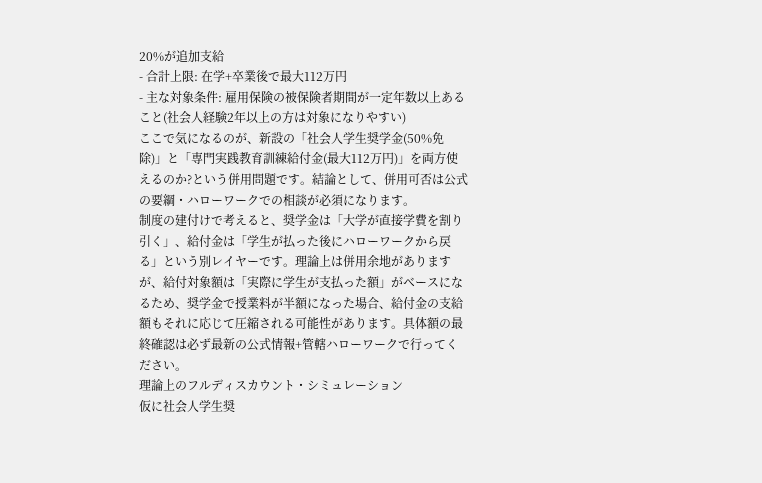20%が追加支給
- 合計上限: 在学+卒業後で最大112万円
- 主な対象条件: 雇用保険の被保険者期間が一定年数以上あること(社会人経験2年以上の方は対象になりやすい)
ここで気になるのが、新設の「社会人学生奨学金(50%免除)」と「専門実践教育訓練給付金(最大112万円)」を両方使えるのか?という併用問題です。結論として、併用可否は公式の要綱・ハローワークでの相談が必須になります。
制度の建付けで考えると、奨学金は「大学が直接学費を割り引く」、給付金は「学生が払った後にハローワークから戻る」という別レイヤーです。理論上は併用余地がありますが、給付対象額は「実際に学生が支払った額」がベースになるため、奨学金で授業料が半額になった場合、給付金の支給額もそれに応じて圧縮される可能性があります。具体額の最終確認は必ず最新の公式情報+管轄ハローワークで行ってください。
理論上のフルディスカウント・シミュレーション
仮に社会人学生奨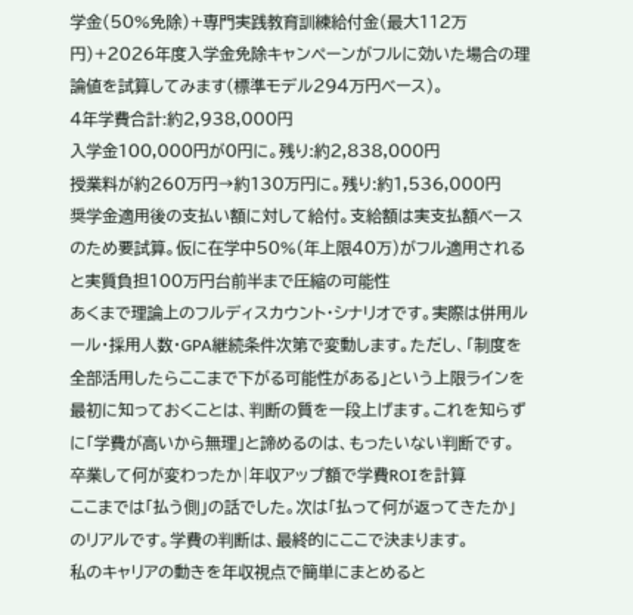学金(50%免除)+専門実践教育訓練給付金(最大112万円)+2026年度入学金免除キャンペーンがフルに効いた場合の理論値を試算してみます(標準モデル294万円ベース)。
4年学費合計:約2,938,000円
入学金100,000円が0円に。残り:約2,838,000円
授業料が約260万円→約130万円に。残り:約1,536,000円
奨学金適用後の支払い額に対して給付。支給額は実支払額ベースのため要試算。仮に在学中50%(年上限40万)がフル適用されると実質負担100万円台前半まで圧縮の可能性
あくまで理論上のフルディスカウント・シナリオです。実際は併用ルール・採用人数・GPA継続条件次第で変動します。ただし、「制度を全部活用したらここまで下がる可能性がある」という上限ラインを最初に知っておくことは、判断の質を一段上げます。これを知らずに「学費が高いから無理」と諦めるのは、もったいない判断です。
卒業して何が変わったか|年収アップ額で学費ROIを計算
ここまでは「払う側」の話でした。次は「払って何が返ってきたか」のリアルです。学費の判断は、最終的にここで決まります。
私のキャリアの動きを年収視点で簡単にまとめると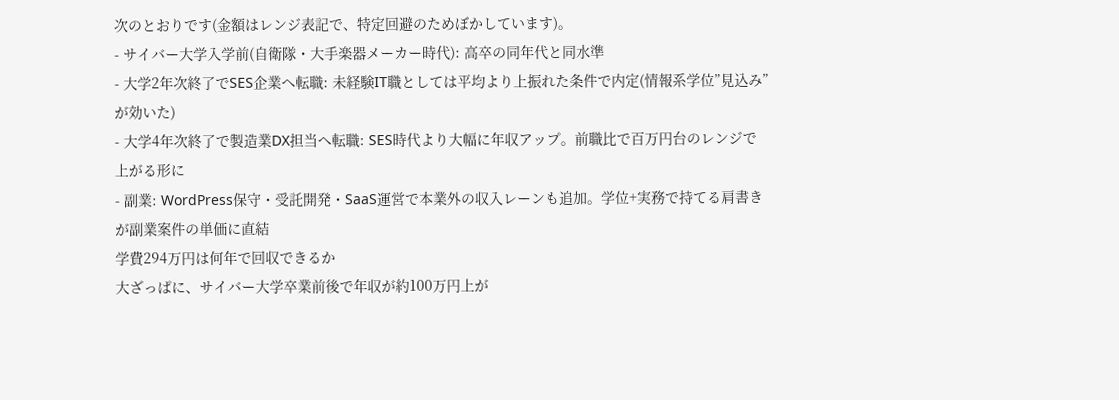次のとおりです(金額はレンジ表記で、特定回避のためぼかしています)。
- サイバー大学入学前(自衛隊・大手楽器メーカー時代): 高卒の同年代と同水準
- 大学2年次終了でSES企業へ転職: 未経験IT職としては平均より上振れた条件で内定(情報系学位”見込み”が効いた)
- 大学4年次終了で製造業DX担当へ転職: SES時代より大幅に年収アップ。前職比で百万円台のレンジで上がる形に
- 副業: WordPress保守・受託開発・SaaS運営で本業外の収入レーンも追加。学位+実務で持てる肩書きが副業案件の単価に直結
学費294万円は何年で回収できるか
大ざっぱに、サイバー大学卒業前後で年収が約100万円上が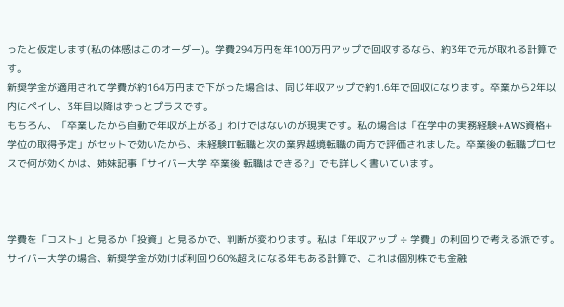ったと仮定します(私の体感はこのオーダー)。学費294万円を年100万円アップで回収するなら、約3年で元が取れる計算です。
新奨学金が適用されて学費が約164万円まで下がった場合は、同じ年収アップで約1.6年で回収になります。卒業から2年以内にペイし、3年目以降はずっとプラスです。
もちろん、「卒業したから自動で年収が上がる」わけではないのが現実です。私の場合は「在学中の実務経験+AWS資格+学位の取得予定」がセットで効いたから、未経験IT転職と次の業界越境転職の両方で評価されました。卒業後の転職プロセスで何が効くかは、姉妹記事「サイバー大学 卒業後 転職はできる?」でも詳しく書いています。



学費を「コスト」と見るか「投資」と見るかで、判断が変わります。私は「年収アップ ÷ 学費」の利回りで考える派です。サイバー大学の場合、新奨学金が効けば利回り60%超えになる年もある計算で、これは個別株でも金融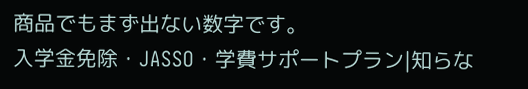商品でもまず出ない数字です。
入学金免除・JASSO・学費サポートプラン|知らな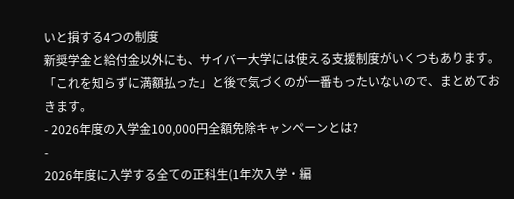いと損する4つの制度
新奨学金と給付金以外にも、サイバー大学には使える支援制度がいくつもあります。「これを知らずに満額払った」と後で気づくのが一番もったいないので、まとめておきます。
- 2026年度の入学金100,000円全額免除キャンペーンとは?
-
2026年度に入学する全ての正科生(1年次入学・編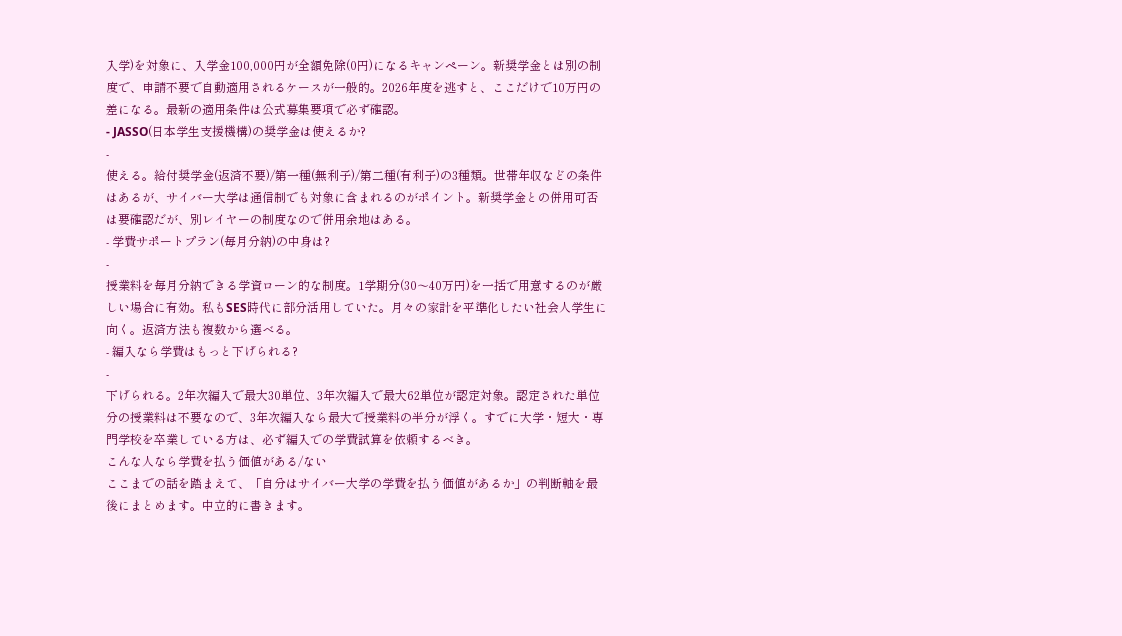入学)を対象に、入学金100,000円が全額免除(0円)になるキャンペーン。新奨学金とは別の制度で、申請不要で自動適用されるケースが一般的。2026年度を逃すと、ここだけで10万円の差になる。最新の適用条件は公式募集要項で必ず確認。
- JASSO(日本学生支援機構)の奨学金は使えるか?
-
使える。給付奨学金(返済不要)/第一種(無利子)/第二種(有利子)の3種類。世帯年収などの条件はあるが、サイバー大学は通信制でも対象に含まれるのがポイント。新奨学金との併用可否は要確認だが、別レイヤーの制度なので併用余地はある。
- 学費サポートプラン(毎月分納)の中身は?
-
授業料を毎月分納できる学資ローン的な制度。1学期分(30〜40万円)を一括で用意するのが厳しい場合に有効。私もSES時代に部分活用していた。月々の家計を平準化したい社会人学生に向く。返済方法も複数から選べる。
- 編入なら学費はもっと下げられる?
-
下げられる。2年次編入で最大30単位、3年次編入で最大62単位が認定対象。認定された単位分の授業料は不要なので、3年次編入なら最大で授業料の半分が浮く。すでに大学・短大・専門学校を卒業している方は、必ず編入での学費試算を依頼するべき。
こんな人なら学費を払う価値がある/ない
ここまでの話を踏まえて、「自分はサイバー大学の学費を払う価値があるか」の判断軸を最後にまとめます。中立的に書きます。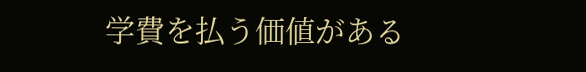学費を払う価値がある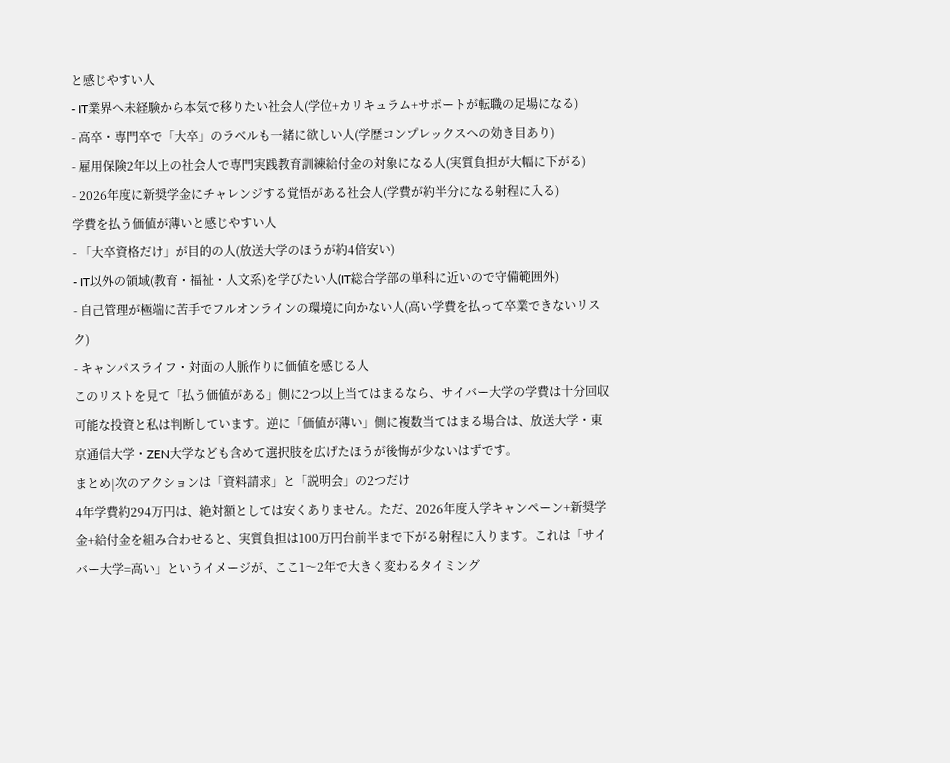と感じやすい人
- IT業界へ未経験から本気で移りたい社会人(学位+カリキュラム+サポートが転職の足場になる)
- 高卒・専門卒で「大卒」のラベルも一緒に欲しい人(学歴コンプレックスへの効き目あり)
- 雇用保険2年以上の社会人で専門実践教育訓練給付金の対象になる人(実質負担が大幅に下がる)
- 2026年度に新奨学金にチャレンジする覚悟がある社会人(学費が約半分になる射程に入る)
学費を払う価値が薄いと感じやすい人
- 「大卒資格だけ」が目的の人(放送大学のほうが約4倍安い)
- IT以外の領域(教育・福祉・人文系)を学びたい人(IT総合学部の単科に近いので守備範囲外)
- 自己管理が極端に苦手でフルオンラインの環境に向かない人(高い学費を払って卒業できないリスク)
- キャンパスライフ・対面の人脈作りに価値を感じる人
このリストを見て「払う価値がある」側に2つ以上当てはまるなら、サイバー大学の学費は十分回収可能な投資と私は判断しています。逆に「価値が薄い」側に複数当てはまる場合は、放送大学・東京通信大学・ZEN大学なども含めて選択肢を広げたほうが後悔が少ないはずです。
まとめ|次のアクションは「資料請求」と「説明会」の2つだけ
4年学費約294万円は、絶対額としては安くありません。ただ、2026年度入学キャンペーン+新奨学金+給付金を組み合わせると、実質負担は100万円台前半まで下がる射程に入ります。これは「サイバー大学=高い」というイメージが、ここ1〜2年で大きく変わるタイミング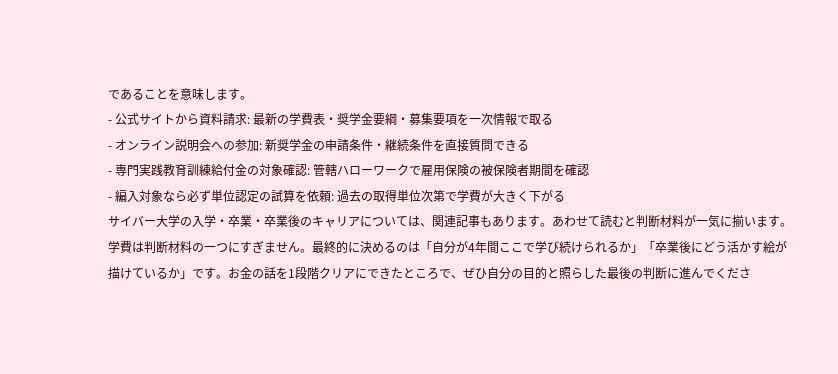であることを意味します。
- 公式サイトから資料請求: 最新の学費表・奨学金要綱・募集要項を一次情報で取る
- オンライン説明会への参加: 新奨学金の申請条件・継続条件を直接質問できる
- 専門実践教育訓練給付金の対象確認: 管轄ハローワークで雇用保険の被保険者期間を確認
- 編入対象なら必ず単位認定の試算を依頼: 過去の取得単位次第で学費が大きく下がる
サイバー大学の入学・卒業・卒業後のキャリアについては、関連記事もあります。あわせて読むと判断材料が一気に揃います。
学費は判断材料の一つにすぎません。最終的に決めるのは「自分が4年間ここで学び続けられるか」「卒業後にどう活かす絵が描けているか」です。お金の話を1段階クリアにできたところで、ぜひ自分の目的と照らした最後の判断に進んでくださ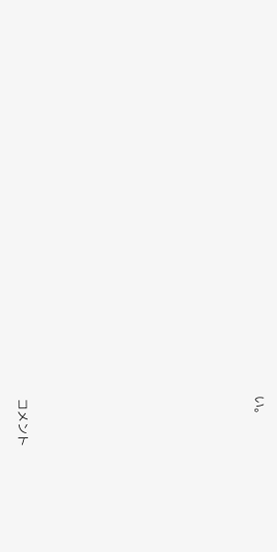い。










コメント